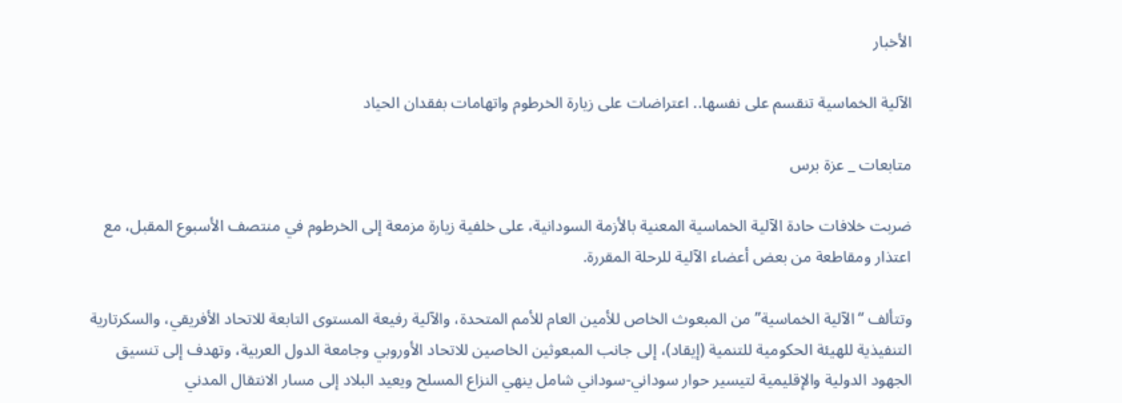الأخبار

الآلية الخماسية تنقسم على نفسها.. اعتراضات على زيارة الخرطوم واتهامات بفقدان الحياد

متابعات _ عزة برس

ضربت خلافات حادة الآلية الخماسية المعنية بالأزمة السودانية، على خلفية زيارة مزمعة إلى الخرطوم في منتصف الأسبوع المقبل، مع اعتذار ومقاطعة من بعض أعضاء الآلية للرحلة المقررة.

وتتألف “الآلية الخماسية” من المبعوث الخاص للأمين العام للأمم المتحدة، والآلية رفيعة المستوى التابعة للاتحاد الأفريقي، والسكرتارية التنفيذية للهيئة الحكومية للتنمية (إيقاد)، إلى جانب المبعوثين الخاصين للاتحاد الأوروبي وجامعة الدول العربية، وتهدف إلى تنسيق الجهود الدولية والإقليمية لتيسير حوار سوداني-سوداني شامل ينهي النزاع المسلح ويعيد البلاد إلى مسار الانتقال المدني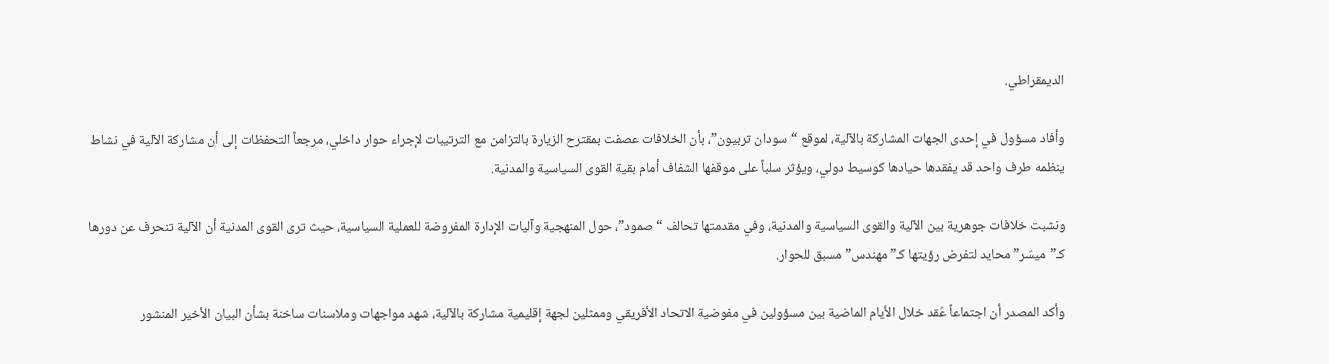الديمقراطي.

وأفاد مسؤول في إحدى الجهات المشاركة بالآلية، لموقع “سودان تربيون”، بأن الخلافات عصفت بمقترح الزيارة بالتزامن مع الترتيبات لإجراء حوار داخلي، مرجعاً التحفظات إلى أن مشاركة الآلية في نشاط ينظمه طرف واحد قد يفقدها حيادها كوسيط دولي، ويؤثر سلباً على موقفها الشفاف أمام بقية القوى السياسية والمدنية.

ونشبت خلافات جوهرية بين الآلية والقوى السياسية والمدنية، وفي مقدمتها تحالف “صمود”، حول المنهجية وآليات الإدارة المفروضة للعملية السياسية، حيث ترى القوى المدنية أن الآلية تنحرف عن دورها كـ”ميسّر” محايد لتفرض رؤيتها كـ”مهندس” مسبق للحوار.

وأكد المصدر أن اجتماعاً عُقد خلال الأيام الماضية بين مسؤولين في مفوضية الاتحاد الأفريقي وممثلين لجهة إقليمية مشاركة بالآلية، شهد مواجهات وملاسنات ساخنة بشأن البيان الأخير المنشور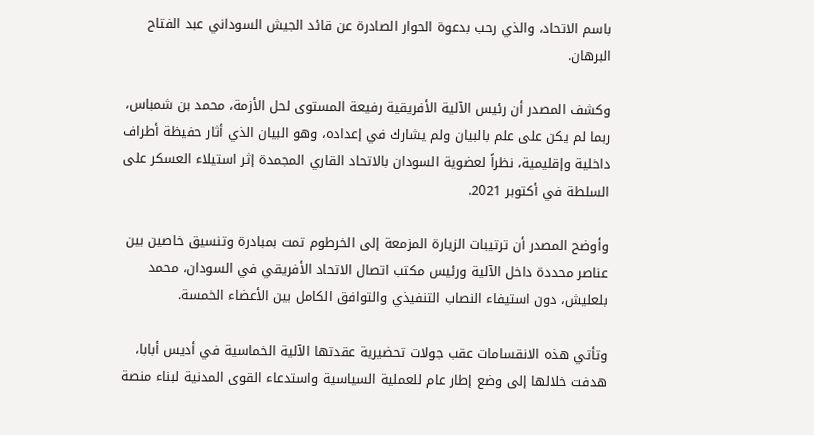باسم الاتحاد، والذي رحب بدعوة الحوار الصادرة عن قائد الجيش السوداني عبد الفتاح البرهان.

وكشف المصدر أن رئيس الآلية الأفريقية رفيعة المستوى لحل الأزمة، محمد بن شمباس، ربما لم يكن على علم بالبيان ولم يشارك في إعداده، وهو البيان الذي أثار حفيظة أطراف داخلية وإقليمية، نظراً لعضوية السودان بالاتحاد القاري المجمدة إثر استيلاء العسكر على السلطة في أكتوبر 2021.

وأوضح المصدر أن ترتيبات الزيارة المزمعة إلى الخرطوم تمت بمبادرة وتنسيق خاصين بين عناصر محددة داخل الآلية ورئيس مكتب اتصال الاتحاد الأفريقي في السودان، محمد بلعليش، دون استيفاء النصاب التنفيذي والتوافق الكامل بين الأعضاء الخمسة.

وتأتي هذه الانقسامات عقب جولات تحضيرية عقدتها الآلية الخماسية في أديس أبابا، هدفت خلالها إلى وضع إطار عام للعملية السياسية واستدعاء القوى المدنية لبناء منصة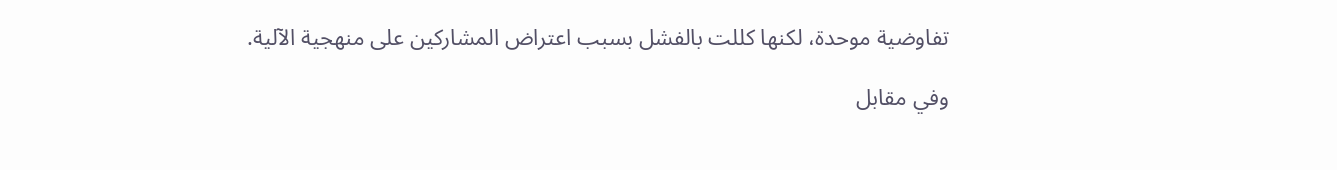تفاوضية موحدة، لكنها كللت بالفشل بسبب اعتراض المشاركين على منهجية الآلية.

وفي مقابل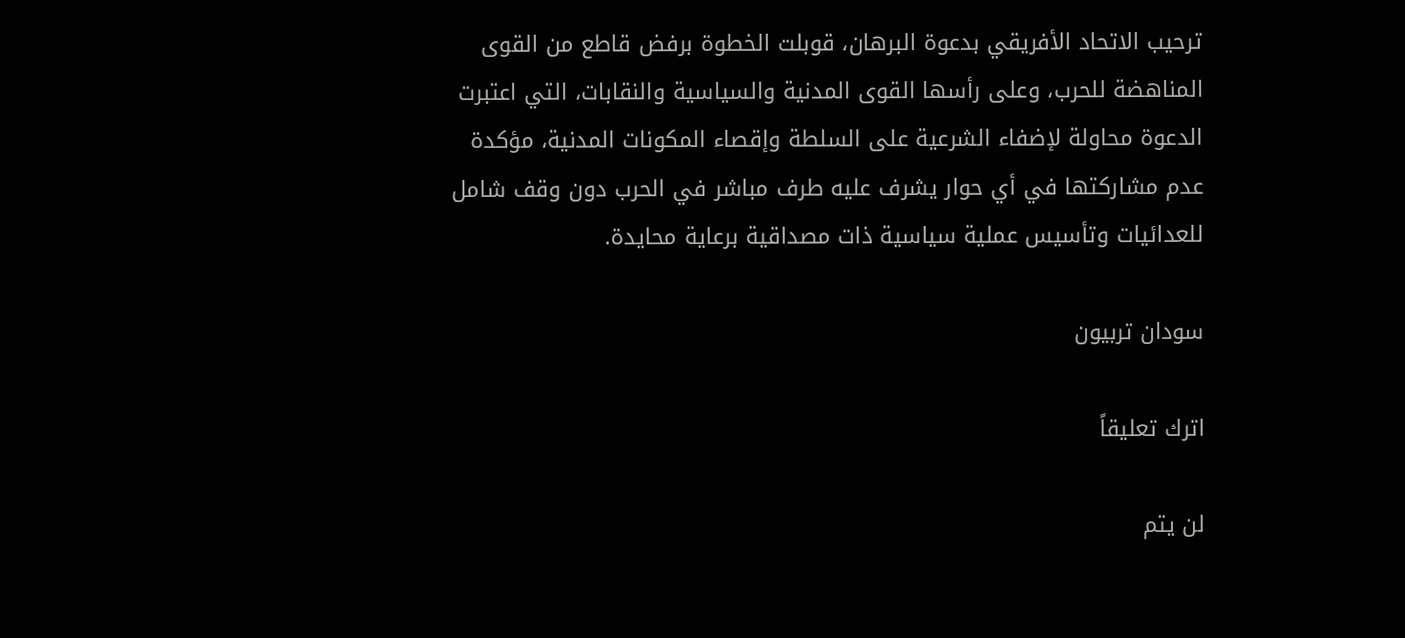ترحيب الاتحاد الأفريقي بدعوة البرهان، قوبلت الخطوة برفض قاطع من القوى المناهضة للحرب، وعلى رأسها القوى المدنية والسياسية والنقابات، التي اعتبرت الدعوة محاولة لإضفاء الشرعية على السلطة وإقصاء المكونات المدنية، مؤكدة عدم مشاركتها في أي حوار يشرف عليه طرف مباشر في الحرب دون وقف شامل للعدائيات وتأسيس عملية سياسية ذات مصداقية برعاية محايدة.

سودان تربيون

اترك تعليقاً

لن يتم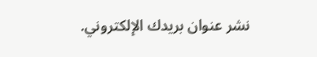نشر عنوان بريدك الإلكتروني.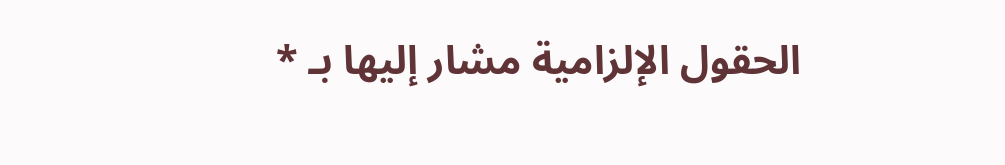الحقول الإلزامية مشار إليها بـ *